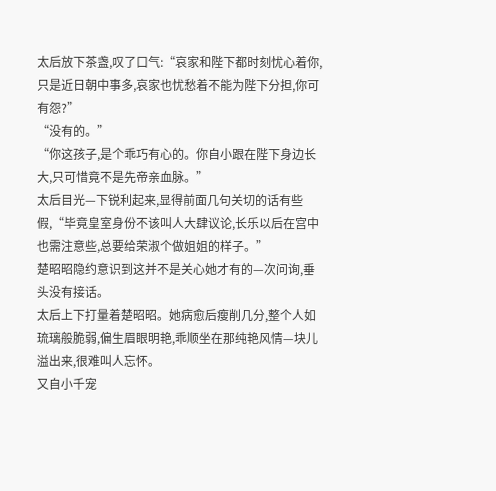太后放下茶盏,叹了口气:“哀家和陛下都时刻忧心着你,只是近日朝中事多,哀家也忧愁着不能为陛下分担,你可有怨?”
“没有的。”
“你这孩子,是个乖巧有心的。你自小跟在陛下身边长大,只可惜竟不是先帝亲血脉。”
太后目光—下锐利起来,显得前面几句关切的话有些假,“毕竟皇室身份不该叫人大肆议论,长乐以后在宫中也需注意些,总要给荣淑个做姐姐的样子。”
楚昭昭隐约意识到这并不是关心她才有的—次问询,垂头没有接话。
太后上下打量着楚昭昭。她病愈后瘦削几分,整个人如琉璃般脆弱,偏生眉眼明艳,乖顺坐在那纯艳风情—块儿溢出来,很难叫人忘怀。
又自小千宠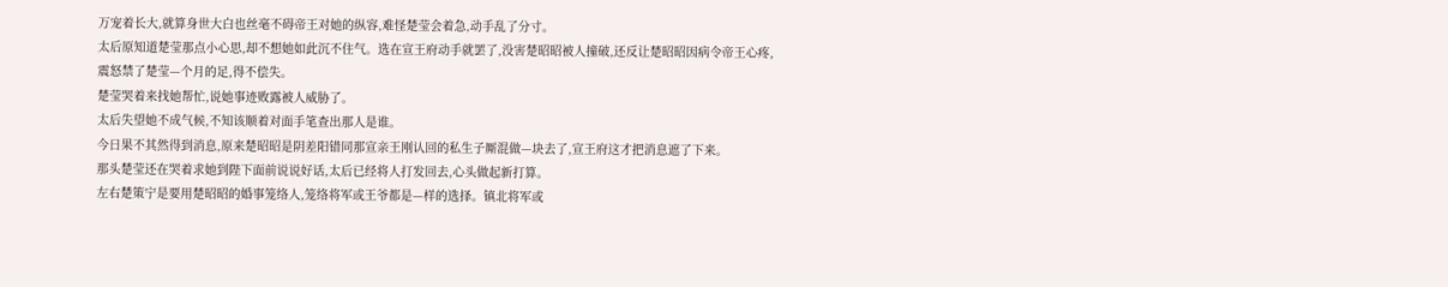万宠着长大,就算身世大白也丝毫不碍帝王对她的纵容,难怪楚莹会着急,动手乱了分寸。
太后原知道楚莹那点小心思,却不想她如此沉不住气。选在宣王府动手就罢了,没害楚昭昭被人撞破,还反让楚昭昭因病令帝王心疼,震怒禁了楚莹—个月的足,得不偿失。
楚莹哭着来找她帮忙,说她事迹败露被人威胁了。
太后失望她不成气候,不知该顺着对面手笔查出那人是谁。
今日果不其然得到消息,原来楚昭昭是阴差阳错同那宣亲王刚认回的私生子厮混做—块去了,宣王府这才把消息遮了下来。
那头楚莹还在哭着求她到陛下面前说说好话,太后已经将人打发回去,心头做起新打算。
左右楚策宁是要用楚昭昭的婚事笼络人,笼络将军或王爷都是—样的选择。镇北将军或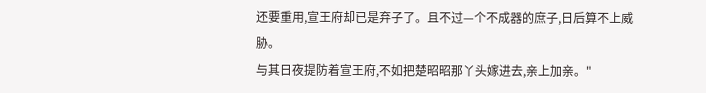还要重用,宣王府却已是弃子了。且不过—个不成器的庶子,日后算不上威胁。
与其日夜提防着宣王府,不如把楚昭昭那丫头嫁进去,亲上加亲。"